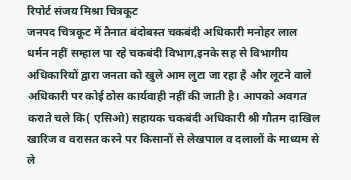रिपोर्ट संजय मिश्रा चित्रकूट
जनपद चित्रकूट में तैनात बंदोबस्त चकबंदी अधिकारी मनोहर लाल धर्मन नहीं सम्हाल पा रहे चकबंदी विभाग,इनके सह से विभागीय अधिकारियों द्वारा जनता को खुले आम लुटा जा रहा है और लूटने वाले अधिकारी पर कोई ठोस कार्यवाही नहीं की जाती है। आपको अवगत कराते चले कि( एसिओ) सहायक चकबंदी अधिकारी श्री गौतम दाखिल खारिज व वरासत करने पर किसानों से लेखपाल व दलालों के माध्यम से ले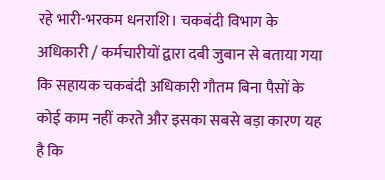रहे भारी-भरकम धनराशि। चकबंदी विभाग के अधिकारी / कर्मचारीयों द्वारा दबी जुबान से बताया गया कि सहायक चकबंदी अधिकारी गौतम बिना पैसों के कोई काम नहीं करते और इसका सबसे बड़ा कारण यह है कि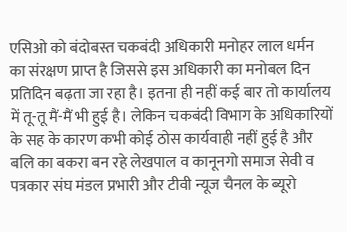एसिओ को बंदोबस्त चकबंदी अधिकारी मनोहर लाल धर्मन का संरक्षण प्राप्त है जिससे इस अधिकारी का मनोबल दिन प्रतिदिन बढ़ता जा रहा है। इतना ही नहीं कई बार तो कार्यालय में तू-तू मैं-मैं भी हुई है। लेकिन चकबंदी विभाग के अधिकारियों के सह के कारण कभी कोई ठोस कार्यवाही नहीं हुई है और बलि का बकरा बन रहे लेखपाल व कानूनगो समाज सेवी व पत्रकार संघ मंडल प्रभारी और टीवी न्यूज चैनल के ब्यूरो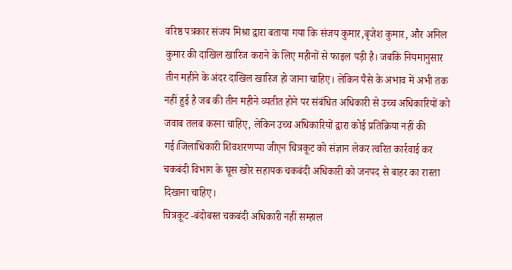वरिष्ठ पत्रकार संजय मिश्रा द्वारा बताया गया कि संजय कुमार,बृजेश कुमार, और अनिल कुमार की दाखिल खारिज कराने के लिए महीनों से फाइल पड़ी है। जबकि नियमानुसार तीन महीने के अंदर दाखिल खारिज हो जाना चाहिए। लेकिन पैसे के अभाव में अभी तक नहीं हुई है जब की तीन महीने व्यतीत होने पर संबंधित अधिकारी से उच्च अधिकारियों को जवाब तलब करना चाहिए, लेकिन उच्च अधिकारियों द्वारा कोई प्रतिक्रिया नहीं की गई।जिलाधिकारी शिवशरणप्पा जीएन चित्रकूट को संज्ञान लेकर त्वरित कार्रवाई कर चकबंदी विभाग के घूस खोर सहायक चकबंदी अधिकारी को जनपद से बाहर का रास्ता दिखाना चाहिए।
चित्रकूट -बंदोबस्त चकबंदी अधिकारी नहीं सम्हाल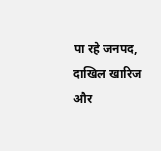पा रहे जनपद, दाखिल खारिज और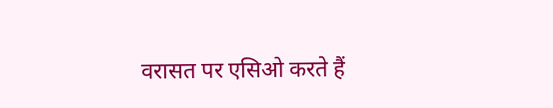वरासत पर एसिओ करते हैं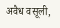अवैध वसूली,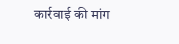कार्रवाई की मांग